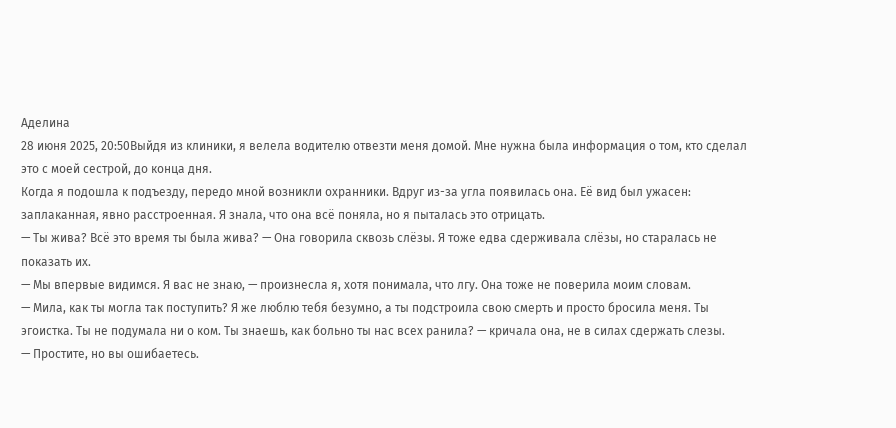Аделина
28 июня 2025, 20:50Выйдя из клиники, я велела водителю отвезти меня домой. Мне нужна была информация о том, кто сделал это с моей сестрой, до конца дня.
Когда я подошла к подъезду, передо мной возникли охранники. Вдруг из-за угла появилась она. Её вид был ужасен: заплаканная, явно расстроенная. Я знала, что она всё поняла, но я пыталась это отрицать.
— Ты жива? Всё это время ты была жива? — Она говорила сквозь слёзы. Я тоже едва сдерживала слёзы, но старалась не показать их.
— Мы впервые видимся. Я вас не знаю, — произнесла я, хотя понимала, что лгу. Она тоже не поверила моим словам.
— Мила, как ты могла так поступить? Я же люблю тебя безумно, а ты подстроила свою смерть и просто бросила меня. Ты эгоистка. Ты не подумала ни о ком. Ты знаешь, как больно ты нас всех ранила? — кричала она, не в силах сдержать слезы.
— Простите, но вы ошибаетесь.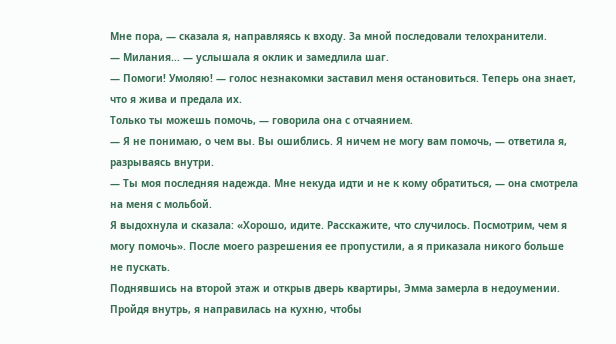Мне пора, — сказала я, направляясь к входу. За мной последовали телохранители.
— Милания... — услышала я оклик и замедлила шаг.
— Помоги! Умоляю! — голос незнакомки заставил меня остановиться. Теперь она знает, что я жива и предала их.
Только ты можешь помочь, — говорила она с отчаянием.
— Я не понимаю, о чем вы. Вы ошиблись. Я ничем не могу вам помочь, — ответила я, разрываясь внутри.
— Ты моя последняя надежда. Мне некуда идти и не к кому обратиться, — она смотрела на меня с мольбой.
Я выдохнула и сказала: «Хорошо, идите. Расскажите, что случилось. Посмотрим, чем я могу помочь». После моего разрешения ее пропустили, а я приказала никого больше не пускать.
Поднявшись на второй этаж и открыв дверь квартиры, Эмма замерла в недоумении. Пройдя внутрь, я направилась на кухню, чтобы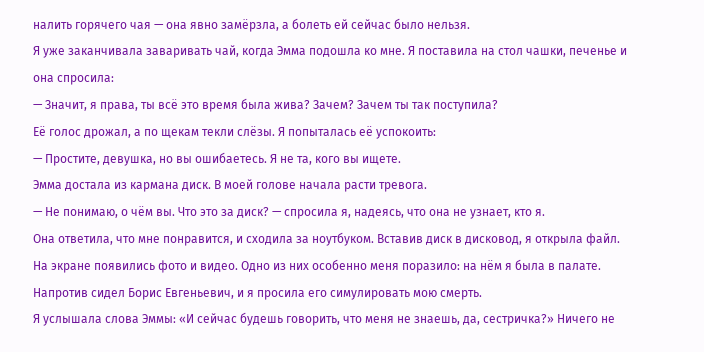налить горячего чая — она явно замёрзла, а болеть ей сейчас было нельзя.
Я уже заканчивала заваривать чай, когда Эмма подошла ко мне. Я поставила на стол чашки, печенье и она спросила:
— Значит, я права, ты всё это время была жива? Зачем? Зачем ты так поступила?
Её голос дрожал, а по щекам текли слёзы. Я попыталась её успокоить:
— Простите, девушка, но вы ошибаетесь. Я не та, кого вы ищете.
Эмма достала из кармана диск. В моей голове начала расти тревога.
— Не понимаю, о чём вы. Что это за диск? — спросила я, надеясь, что она не узнает, кто я.
Она ответила, что мне понравится, и сходила за ноутбуком. Вставив диск в дисковод, я открыла файл. На экране появились фото и видео. Одно из них особенно меня поразило: на нём я была в палате. Напротив сидел Борис Евгеньевич, и я просила его симулировать мою смерть.
Я услышала слова Эммы: «И сейчас будешь говорить, что меня не знаешь, да, сестричка?» Ничего не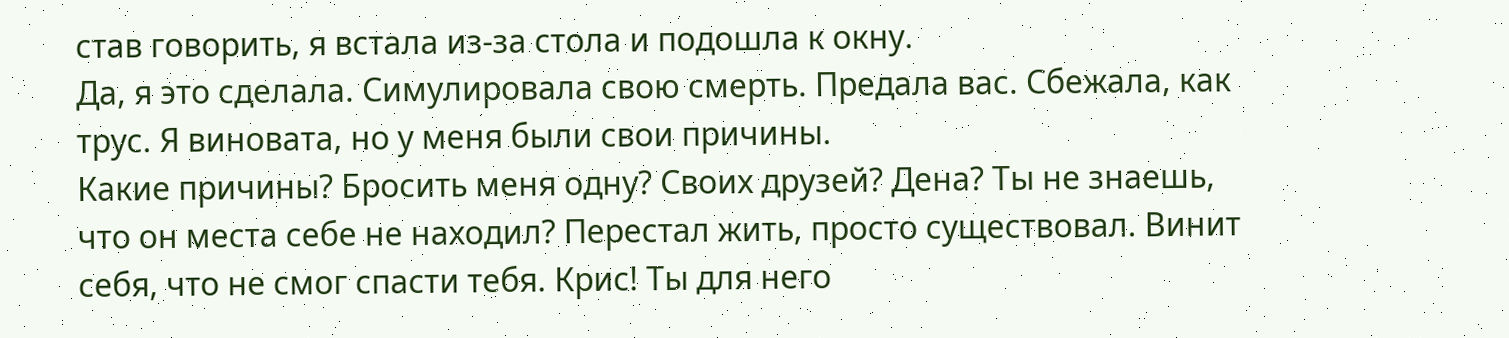став говорить, я встала из-за стола и подошла к окну.
Да, я это сделала. Симулировала свою смерть. Предала вас. Сбежала, как трус. Я виновата, но у меня были свои причины.
Какие причины? Бросить меня одну? Своих друзей? Дена? Ты не знаешь, что он места себе не находил? Перестал жить, просто существовал. Винит себя, что не смог спасти тебя. Крис! Ты для него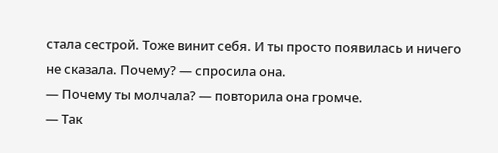стала сестрой. Тоже винит себя. И ты просто появилась и ничего не сказала. Почему? — спросила она.
— Почему ты молчала? — повторила она громче.
— Так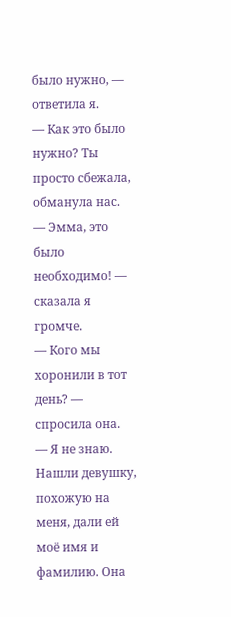было нужно, — ответила я.
— Как это было нужно? Ты просто сбежала, обманула нас.
— Эмма, это было необходимо! — сказала я громче.
— Кого мы хоронили в тот день? — спросила она.
— Я не знаю. Нашли девушку, похожую на меня, дали ей моё имя и фамилию. Она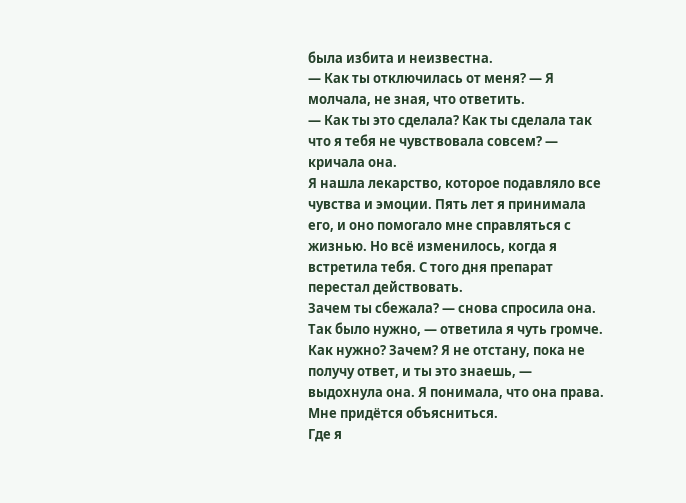была избита и неизвестна.
— Как ты отключилась от меня? — Я молчала, не зная, что ответить.
— Как ты это сделала? Как ты сделала так что я тебя не чувствовала совсем? — кричала она.
Я нашла лекарство, которое подавляло все чувства и эмоции. Пять лет я принимала его, и оно помогало мне справляться с жизнью. Но всё изменилось, когда я встретила тебя. С того дня препарат перестал действовать.
Зачем ты сбежала? — снова спросила она.
Так было нужно, — ответила я чуть громче.
Как нужно? Зачем? Я не отстану, пока не получу ответ, и ты это знаешь, — выдохнула она. Я понимала, что она права. Мне придётся объясниться.
Где я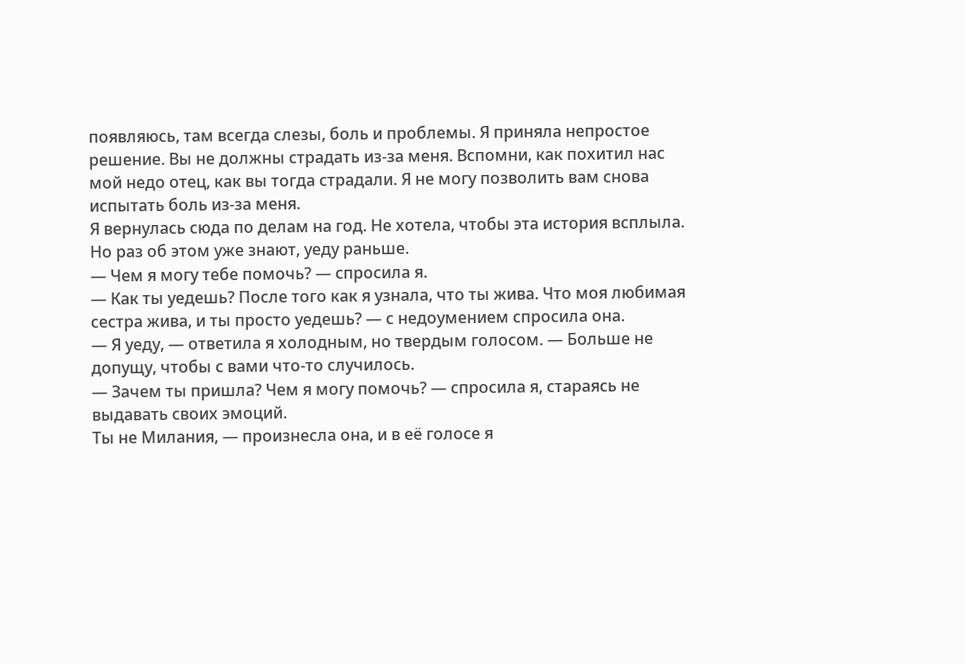появляюсь, там всегда слезы, боль и проблемы. Я приняла непростое решение. Вы не должны страдать из-за меня. Вспомни, как похитил нас мой недо отец, как вы тогда страдали. Я не могу позволить вам снова испытать боль из-за меня.
Я вернулась сюда по делам на год. Не хотела, чтобы эта история всплыла. Но раз об этом уже знают, уеду раньше.
— Чем я могу тебе помочь? — спросила я.
— Как ты уедешь? После того как я узнала, что ты жива. Что моя любимая сестра жива, и ты просто уедешь? — с недоумением спросила она.
— Я уеду, — ответила я холодным, но твердым голосом. — Больше не допущу, чтобы с вами что-то случилось.
— Зачем ты пришла? Чем я могу помочь? — спросила я, стараясь не выдавать своих эмоций.
Ты не Милания, — произнесла она, и в её голосе я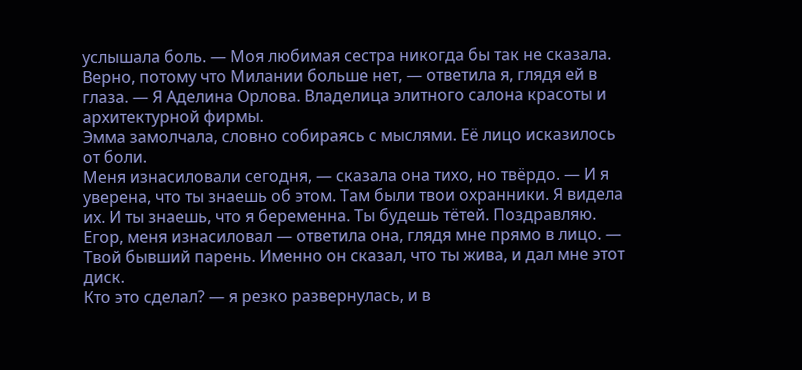услышала боль. — Моя любимая сестра никогда бы так не сказала.
Верно, потому что Милании больше нет, — ответила я, глядя ей в глаза. — Я Аделина Орлова. Владелица элитного салона красоты и архитектурной фирмы.
Эмма замолчала, словно собираясь с мыслями. Её лицо исказилось от боли.
Меня изнасиловали сегодня, — сказала она тихо, но твёрдо. — И я уверена, что ты знаешь об этом. Там были твои охранники. Я видела их. И ты знаешь, что я беременна. Ты будешь тётей. Поздравляю.
Егор, меня изнасиловал — ответила она, глядя мне прямо в лицо. — Твой бывший парень. Именно он сказал, что ты жива, и дал мне этот диск.
Кто это сделал? — я резко развернулась, и в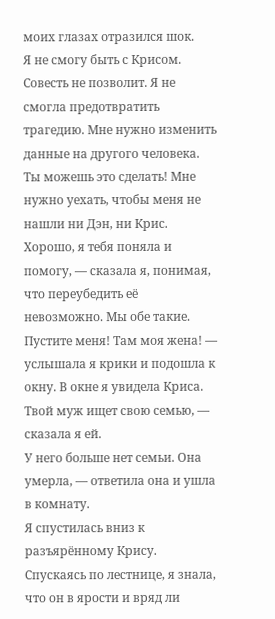моих глазах отразился шок.
Я не смогу быть с Крисом. Совесть не позволит. Я не смогла предотвратить трагедию. Мне нужно изменить данные на другого человека. Ты можешь это сделать! Мне нужно уехать, чтобы меня не нашли ни Дэн, ни Крис.
Хорошо, я тебя поняла и помогу, — сказала я, понимая, что переубедить её невозможно. Мы обе такие.
Пустите меня! Там моя жена! — услышала я крики и подошла к окну. В окне я увидела Криса.
Твой муж ищет свою семью, — сказала я ей.
У него больше нет семьи. Она умерла, — ответила она и ушла в комнату.
Я спустилась вниз к разъярённому Крису.
Спускаясь по лестнице, я знала, что он в ярости и вряд ли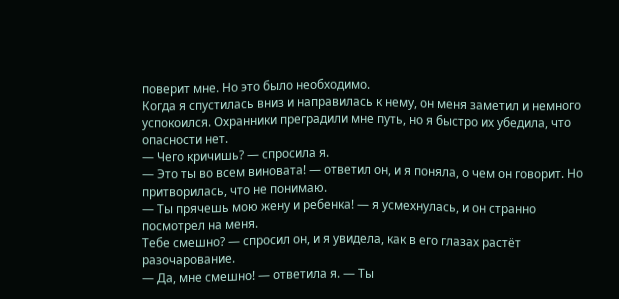поверит мне. Но это было необходимо.
Когда я спустилась вниз и направилась к нему, он меня заметил и немного успокоился. Охранники преградили мне путь, но я быстро их убедила, что опасности нет.
— Чего кричишь? — спросила я.
— Это ты во всем виновата! — ответил он, и я поняла, о чем он говорит. Но притворилась, что не понимаю.
— Ты прячешь мою жену и ребенка! — я усмехнулась, и он странно посмотрел на меня.
Тебе смешно? — спросил он, и я увидела, как в его глазах растёт разочарование.
— Да, мне смешно! — ответила я. — Ты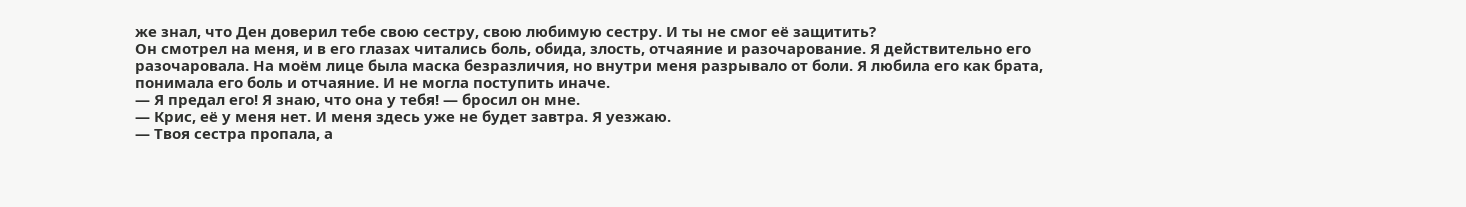же знал, что Ден доверил тебе свою сестру, свою любимую сестру. И ты не смог её защитить?
Он смотрел на меня, и в его глазах читались боль, обида, злость, отчаяние и разочарование. Я действительно его разочаровала. На моём лице была маска безразличия, но внутри меня разрывало от боли. Я любила его как брата, понимала его боль и отчаяние. И не могла поступить иначе.
— Я предал его! Я знаю, что она у тебя! — бросил он мне.
— Крис, её у меня нет. И меня здесь уже не будет завтра. Я уезжаю.
— Твоя сестра пропала, а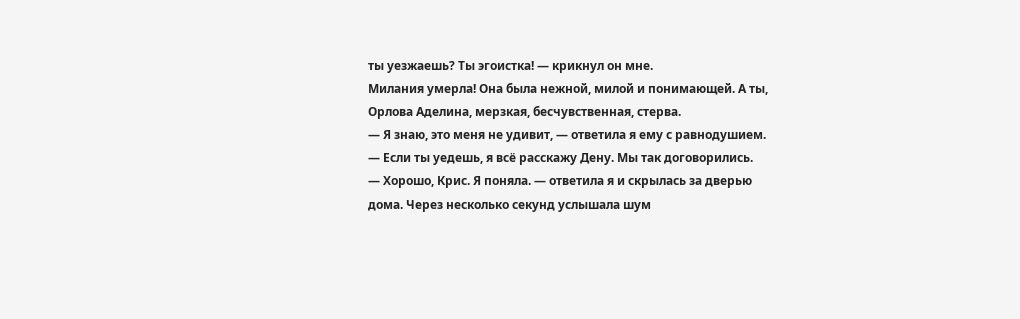ты уезжаешь? Ты эгоистка! — крикнул он мне.
Милания умерла! Она была нежной, милой и понимающей. А ты, Орлова Аделина, мерзкая, бесчувственная, стерва.
— Я знаю, это меня не удивит, — ответила я ему с равнодушием.
— Если ты уедешь, я всё расскажу Дену. Мы так договорились.
— Хорошо, Крис. Я поняла. — ответила я и скрылась за дверью дома. Через несколько секунд услышала шум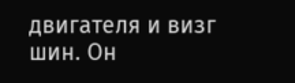двигателя и визг шин. Он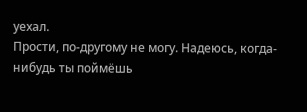уехал.
Прости, по-другому не могу. Надеюсь, когда-нибудь ты поймёшь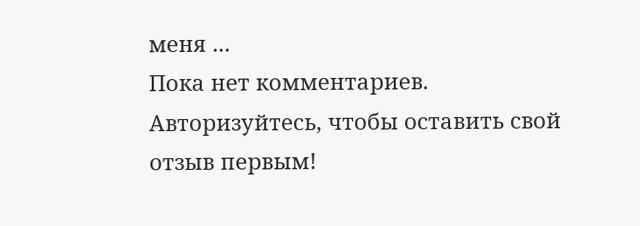меня ...
Пока нет комментариев. Авторизуйтесь, чтобы оставить свой отзыв первым!